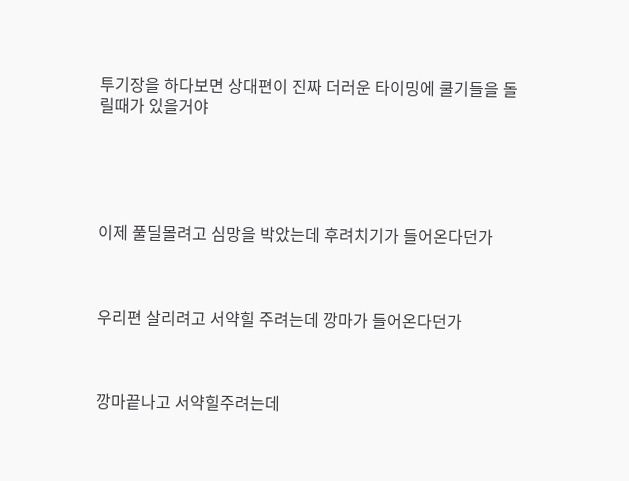투기장을 하다보면 상대편이 진짜 더러운 타이밍에 쿨기들을 돌릴때가 있을거야





이제 풀딜몰려고 심망을 박았는데 후려치기가 들어온다던가



우리편 살리려고 서약힐 주려는데 깡마가 들어온다던가



깡마끝나고 서약힐주려는데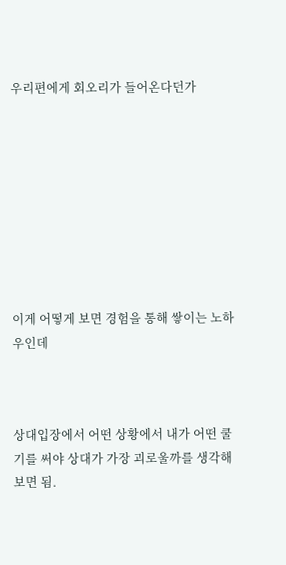우리편에게 회오리가 들어온다던가









이게 어떻게 보면 경험을 통해 쌓이는 노하우인데



상대입장에서 어떤 상황에서 내가 어떤 쿨기를 써야 상대가 가장 괴로울까를 생각해보면 됨.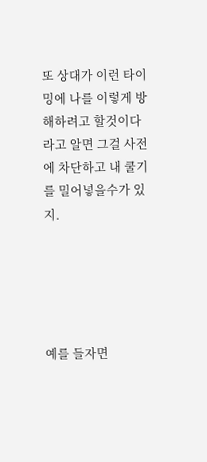또 상대가 이런 타이밍에 나를 이렇게 방해하려고 할것이다 라고 알면 그걸 사전에 차단하고 내 쿨기를 밀어넣을수가 있지.





예를 들자면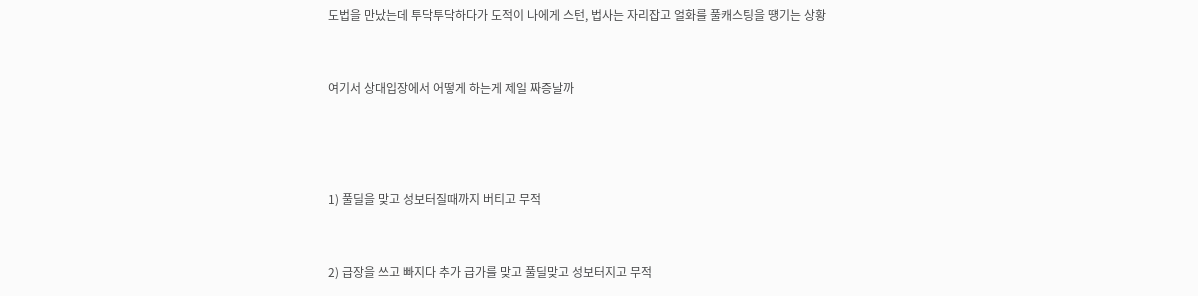도법을 만났는데 투닥투닥하다가 도적이 나에게 스턴, 법사는 자리잡고 얼화를 풀캐스팅을 떙기는 상황



여기서 상대입장에서 어떻게 하는게 제일 짜증날까





1) 풀딜을 맞고 성보터질때까지 버티고 무적



2) 급장을 쓰고 빠지다 추가 급가를 맞고 풀딜맞고 성보터지고 무적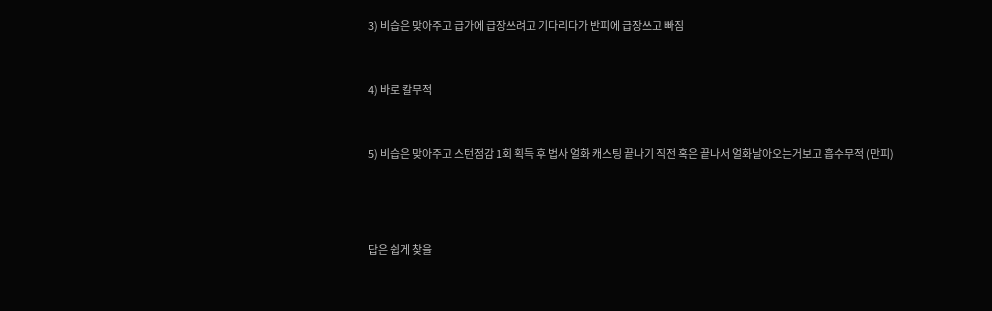3) 비습은 맞아주고 급가에 급장쓰려고 기다리다가 반피에 급장쓰고 빠짐



4) 바로 칼무적



5) 비습은 맞아주고 스턴점감 1회 획득 후 법사 얼화 캐스팅 끝나기 직전 혹은 끝나서 얼화날아오는거보고 흡수무적 (만피)





답은 쉽게 찾을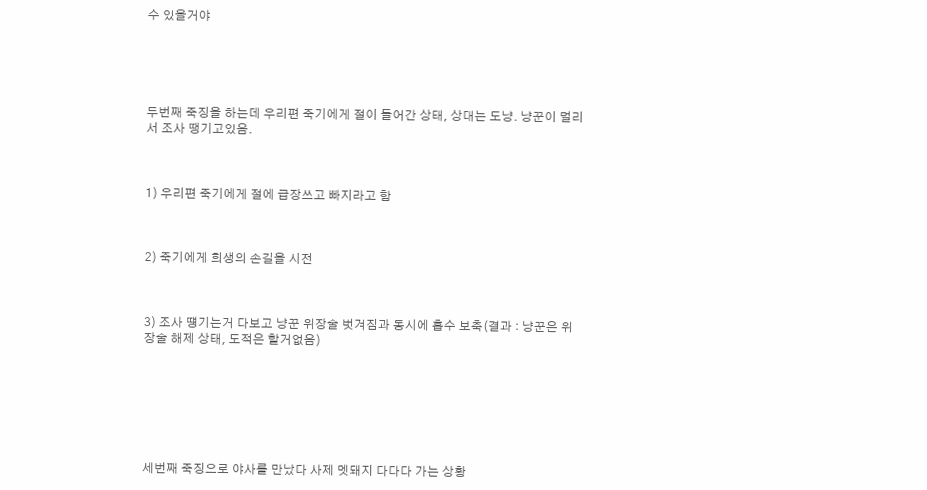수 있을거야





두번째 죽징을 하는데 우리편 죽기에게 절이 들어간 상태, 상대는 도냥. 냥꾼이 멀리서 조사 땡기고있음.



1) 우리편 죽기에게 절에 급장쓰고 빠지라고 함



2) 죽기에게 희생의 손길을 시전



3) 조사 떙기는거 다보고 냥꾼 위장술 벗겨짐과 동시에 흡수 보축(결과 : 냥꾼은 위장술 해제 상태, 도적은 할거없음)







세번째 죽징으로 야사를 만났다 사제 멧돼지 다다다 가는 상황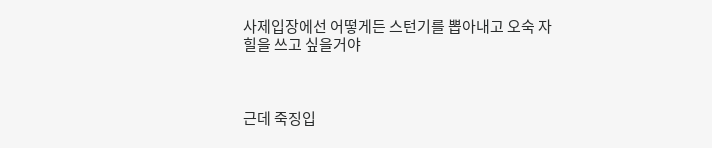사제입장에선 어떻게든 스턴기를 뽑아내고 오숙 자힐을 쓰고 싶을거야



근데 죽징입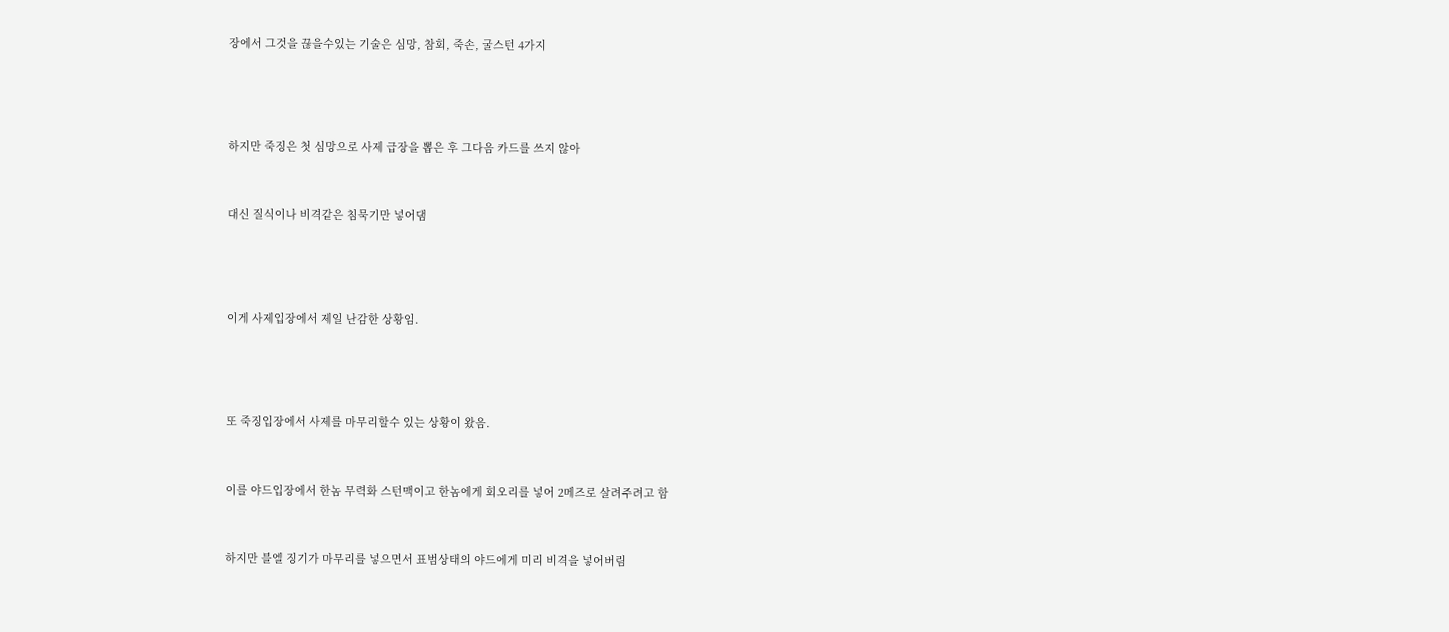장에서 그것을 끊을수있는 기술은 심망, 참회, 죽손, 굴스턴 4가지





하지만 죽징은 첫 심망으로 사제 급장을 뽑은 후 그다음 카드를 쓰지 않아



대신 질식이나 비격같은 침묵기만 넣어댐





이게 사제입장에서 제일 난감한 상황임.





또 죽징입장에서 사제를 마무리할수 있는 상황이 왔음.



이를 야드입장에서 한놈 무력화 스턴맥이고 한놈에게 회오리를 넣어 2메즈로 살려주려고 함



하지만 블엘 징기가 마무리를 넣으면서 표범상태의 야드에게 미리 비격을 넣어버림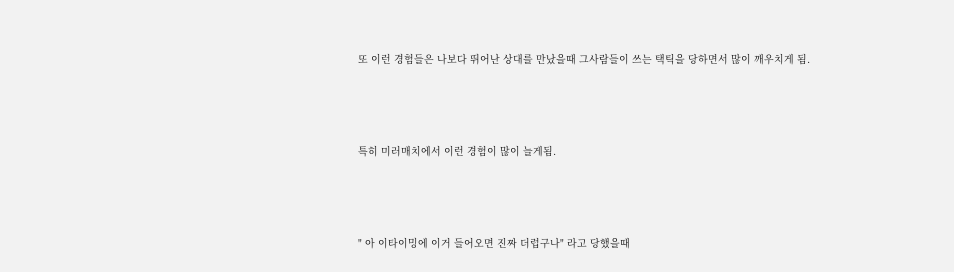또 이런 경험들은 나보다 뛰어난 상대를 만났을때 그사람들이 쓰는 택틱을 당하면서 많이 깨우치게 됨.



특히 미러매치에서 이런 경험이 많이 늘게됨.



" 아 이타이밍에 이거 들어오면 진짜 더럽구나" 라고 당했을때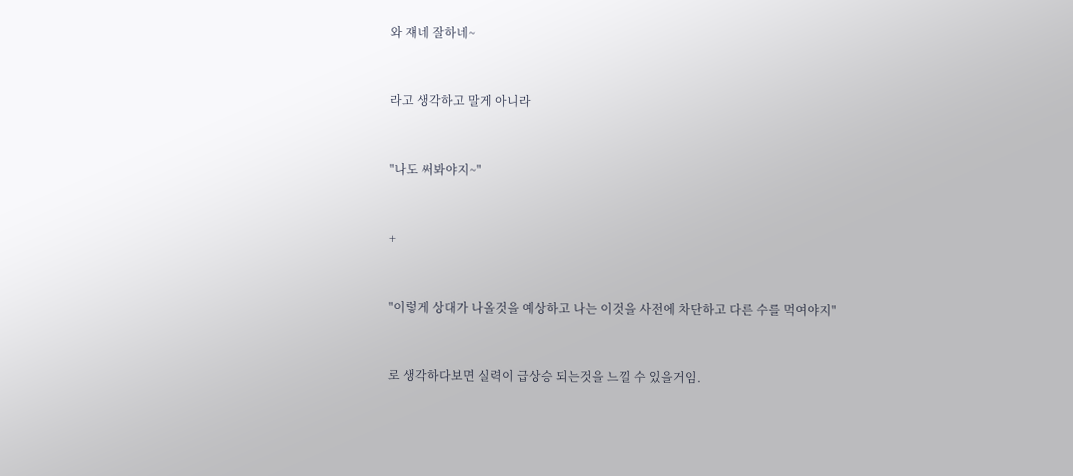와 쟤네 잘하네~



라고 생각하고 말게 아니라



"나도 써봐야지~"



+



"이렇게 상대가 나올것을 예상하고 나는 이것을 사전에 차단하고 다른 수를 먹여야지"



로 생각하다보면 실력이 급상승 되는것을 느낄 수 있을거임.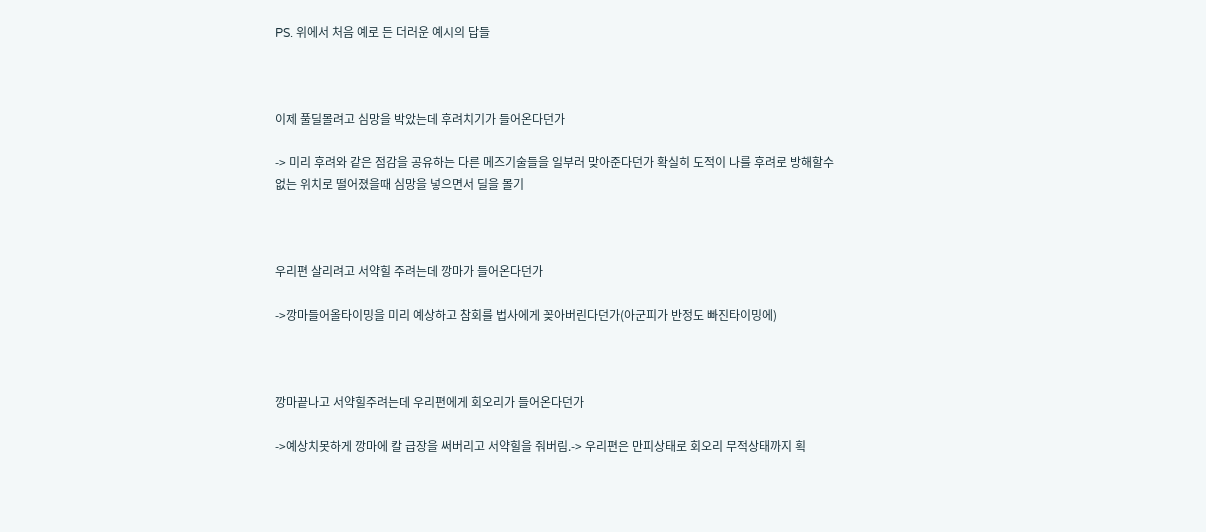PS. 위에서 처음 예로 든 더러운 예시의 답들



이제 풀딜몰려고 심망을 박았는데 후려치기가 들어온다던가

-> 미리 후려와 같은 점감을 공유하는 다른 메즈기술들을 일부러 맞아준다던가 확실히 도적이 나를 후려로 방해할수 없는 위치로 떨어졌을때 심망을 넣으면서 딜을 몰기



우리편 살리려고 서약힐 주려는데 깡마가 들어온다던가

->깡마들어올타이밍을 미리 예상하고 참회를 법사에게 꽂아버린다던가(아군피가 반정도 빠진타이밍에)



깡마끝나고 서약힐주려는데 우리편에게 회오리가 들어온다던가

->예상치못하게 깡마에 칼 급장을 써버리고 서약힐을 줘버림.-> 우리편은 만피상태로 회오리 무적상태까지 획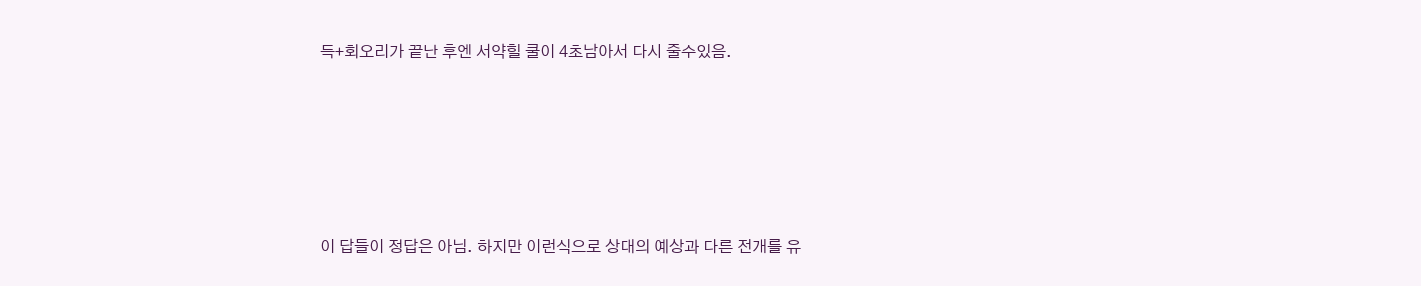득+회오리가 끝난 후엔 서약힐 쿨이 4초남아서 다시 줄수있음.







이 답들이 정답은 아님. 하지만 이런식으로 상대의 예상과 다른 전개를 유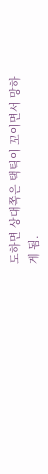도하면 상대쪽은 택틱이 꼬이면서 망하게 됨.